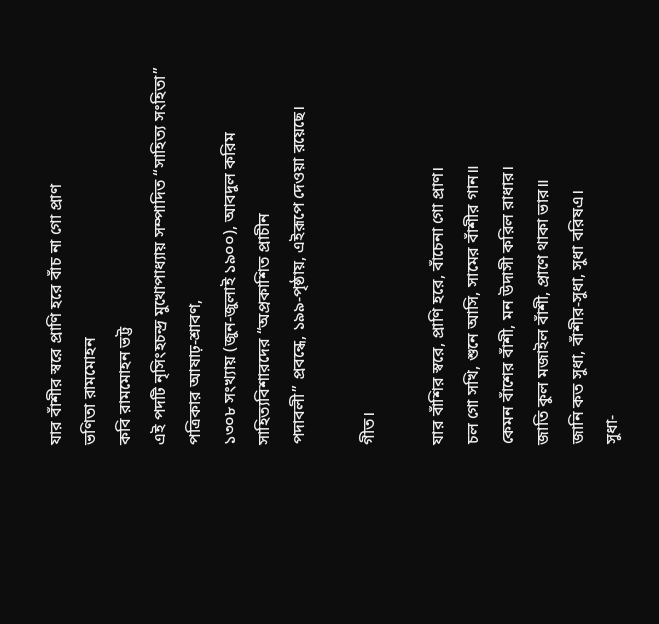যার বাঁশীর স্বরে প্রাণি হরে বাঁচ না গো প্রাণ
ভণিতা রামমোহন
কবি রামমোহন ভট্ট
এই পদটি নৃসিংহচন্দ্র মুখোপাধ্যায় সম্পাদিত “সাহিত্য সংহিতা” পত্রিকার আষাঢ়-শ্রাবণ,
১৩০৮ সংখ্যায় (জুন-জুলাই ১৯০০), আবদুল করিম সাহিত্যবিশারদের “অপ্রকাশিত প্রাচীন
পদাবলী” প্রবন্ধে, ১৯৯-পৃষ্ঠায়, এইরূপে দেওয়া রয়েছে।

গীত।

যার বাঁশির স্বরে, প্রাণি হরে, বাঁচেনা গো প্রাণ।
চল গো সখি, শুনে আসি, সামের বাঁশীর গান॥
কেমন বাঁশের বাঁশী, মন উদাসী করিল রাধার।
জাতি কুল মজাইল বাঁশী, প্রাণে থাকা ভার॥
জানি কত সুধা, বাঁশীর-সুধা, সুধা বরিষএ।
সুধা-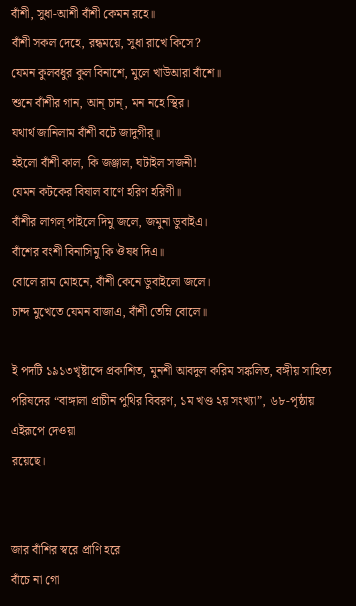বাঁশী, সুধা-আশী বাঁশী কেমন রহে॥
বাঁশী সকল দেহে, রন্ধময়ে, সুধা রাখে কিসে?
যেমন কুলবধুর কুল বিনাশে, মুলে খাউআরা বাঁশে॥
শুনে বাঁশীর গান, আন্ চান্, মন নহে স্থির।
যথার্থ জানিলাম বাঁশী বটে জাদুগীর্॥
হইলো বাঁশী কাল, কি জঞ্জাল, ঘটাইল সজনী!
যেমন কটকের বিষাল বাণে হরিণ হরিণী॥
বাঁশীর লাগল্ পাইলে দিমু জলে, জমুনা ডুবাইএ।
বাঁশের বংশী বিনাসিমু কি ঔষধ দিএ॥
বোলে রাম মোহনে, বাঁশী কেনে ডুবাইলো জলে।
চান্দ মুখেতে যেমন বাজাএ, বাঁশী তেম্নি বোলে॥

ই পদটি ১৯১৩খৃষ্টাব্দে প্রকাশিত, মুনশী আবদুল করিম সঙ্কলিত, বঙ্গীয় সাহিত্য
পরিষদের “বাঙ্গালা প্রাচীন পুথির বিবরণ, ১ম খণ্ড ২য় সংখ্যা”, ৬৮-পৃষ্ঠায় এইরূপে দেওয়া
রয়েছে।


জার বাঁশির স্বরে প্রাণি হরে
বাঁচে না গো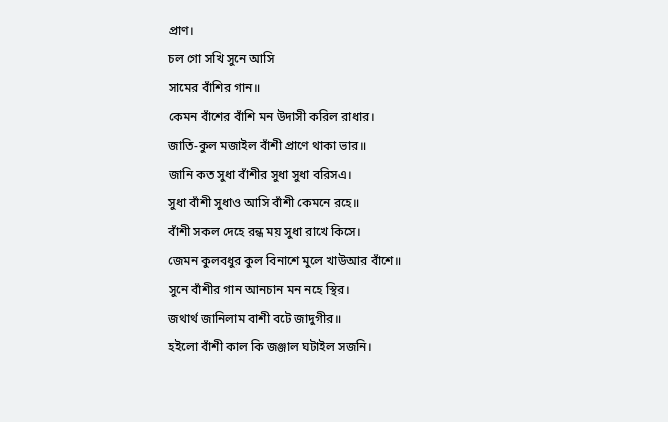প্রাণ।
চল গো সখি সুনে আসি
সামের বাঁশির গান॥
কেমন বাঁশের বাঁশি মন উদাসী করিল রাধার।
জাতি-কুল মজাইল বাঁশী প্রাণে থাকা ভার॥
জানি কত সুধা বাঁশীর সুধা সুধা বরিসএ।
সুধা বাঁশী সুধাও আসি বাঁশী কেমনে রহে॥
বাঁশী সকল দেহে রন্ধ ময় সুধা রাখে কিসে।
জেমন কুলবধুর কুল বিনাশে মুলে খাউআর বাঁশে॥
সুনে বাঁশীর গান আনচান মন নহে স্থির।
জথার্থ জানিলাম বাশী বটে জাদুগীর॥
হইলো বাঁশী কাল কি জঞ্জাল ঘটাইল সজনি।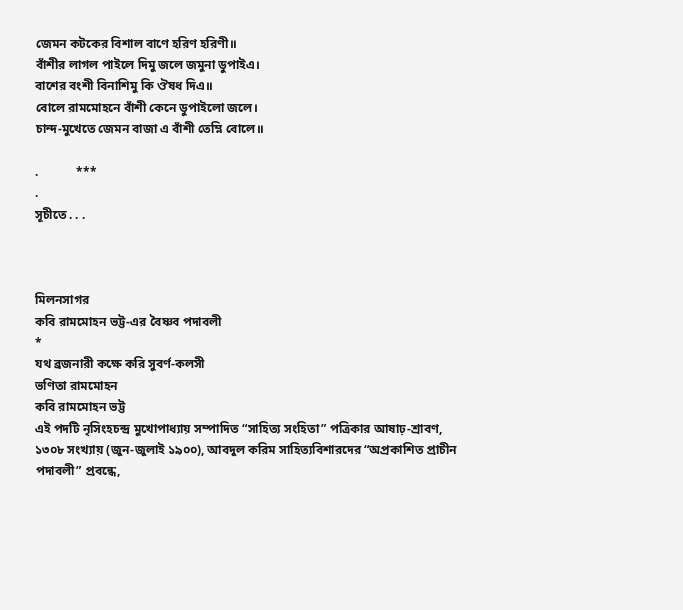জেমন কটকের বিশাল বাণে হরিণ হরিণী॥
বাঁশীর লাগল পাইলে দিমু জলে জমুনা ডুপাইএ।
বাশের বংশী বিনাশিমু কি ঔষধ দিএ॥
বোলে রামমোহনে বাঁশী কেনে ডুপাইলো জলে।
চান্দ-মুখেতে জেমন বাজা এ বাঁশী তেম্নি বোলে॥

.            ***
.
সূচীতে . . .



মিলনসাগর
কবি রামমোহন ভট্ট-এর বৈষ্ণব পদাবলী
*
যথ ব্রজনারী কক্ষে করি সুবর্ণ-কলসী
ভণিতা রামমোহন
কবি রামমোহন ভট্ট
এই পদটি নৃসিংহচন্দ্র মুখোপাধ্যায় সম্পাদিত “সাহিত্য সংহিতা” পত্রিকার আষাঢ়-শ্রাবণ,
১৩০৮ সংখ্যায় (জুন-জুলাই ১৯০০), আবদুল করিম সাহিত্যবিশারদের “অপ্রকাশিত প্রাচীন
পদাবলী” প্রবন্ধে,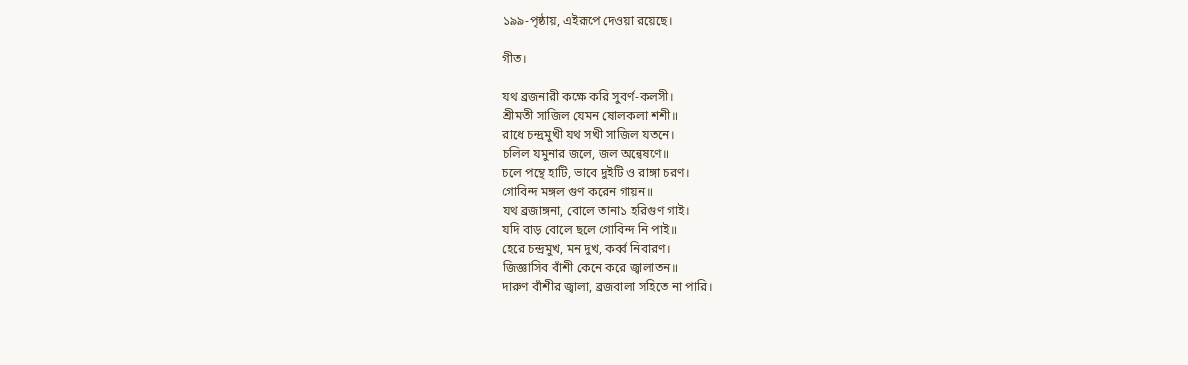১৯৯-পৃষ্ঠায়, এইরূপে দেওয়া রয়েছে।

গীত।

যথ ব্রজনারী কক্ষে করি সুবর্ণ-কলসী।
শ্রীমতী সাজিল যেমন ষোলকলা শশী॥
রাধে চন্দ্রমুখী যথ সখী সাজিল যতনে।
চলিল যমুনার জলে, জল অন্বেষণে॥
চলে পন্থে হাটি, ভাবে দুইটি ও রাঙ্গা চরণ।
গোবিন্দ মঙ্গল গুণ করেন গায়ন॥
যথ ব্রজাঙ্গনা, বোলে তানা১ হরিগুণ গাই।
যদি বাড় বোলে ছলে গোবিন্দ নি পাই॥
হেরে চন্দ্রমুখ, মন দুখ, কর্ব্ব নিবারণ।
জিজ্ঞাসিব বাঁশী কেনে করে জ্বালাতন॥
দারুণ বাঁশীর জ্বালা, ব্রজবালা সহিতে না পারি।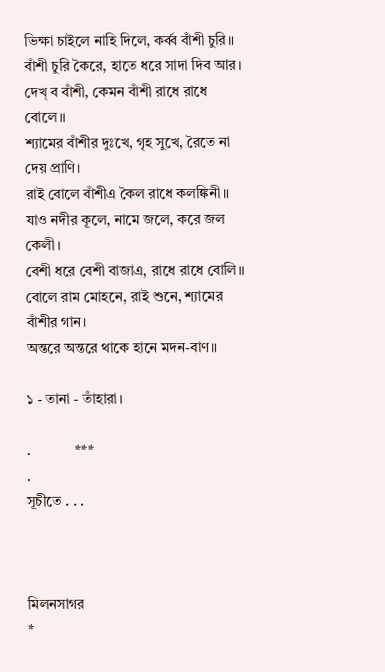ভিক্ষা চাইলে নাহি দিলে, কর্ব্ব বাঁশী চুরি॥
বাঁশী চুরি কৈরে, হাতে ধরে সাদা দিব আর।
দেখ্ ব বাঁশী, কেমন বাঁশী রাধে রাধে বোলে॥
শ্যামের বাঁশীর দুঃখে, গৃহ সুখে, রৈতে না দেয় প্রাণি।
রাই বোলে বাঁশীএ কৈল রাধে কলঙ্কিনী॥
যাও নদীর কূলে, নামে জলে, করে জল কেলী।
বেশী ধরে বেশী বাজাএ, রাধে রাধে বোলি॥
বোলে রাম মোহনে, রাই শুনে, শ্যামের বাঁশীর গান।
অন্তরে অন্তরে থাকে হানে মদন-বাণ॥

১ - তানা - তাঁহারা।

.            ***
.
সূচীতে . . .



মিলনসাগর
*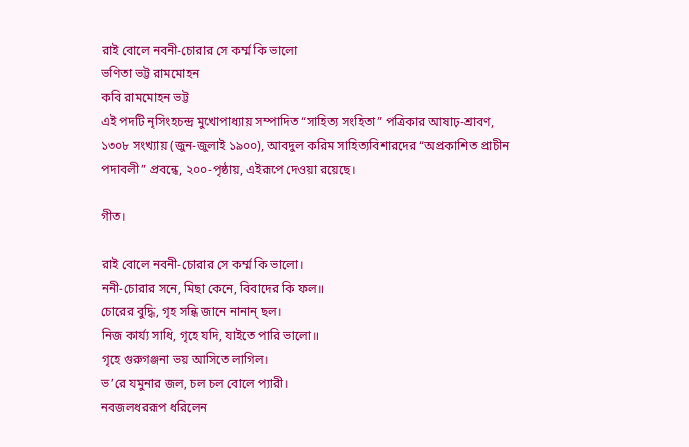রাই বোলে নবনী-চোরার সে কর্ম্ম কি ভালো
ভণিতা ভট্ট রামমোহন
কবি রামমোহন ভট্ট
এই পদটি নৃসিংহচন্দ্র মুখোপাধ্যায় সম্পাদিত “সাহিত্য সংহিতা” পত্রিকার আষাঢ়-শ্রাবণ,
১৩০৮ সংখ্যায় (জুন-জুলাই ১৯০০), আবদুল করিম সাহিত্যবিশারদের “অপ্রকাশিত প্রাচীন
পদাবলী” প্রবন্ধে, ২০০-পৃষ্ঠায়, এইরূপে দেওয়া রয়েছে।

গীত।

রাই বোলে নবনী-চোরার সে কর্ম্ম কি ভালো।
ননী-চোরার সনে, মিছা কেনে, বিবাদের কি ফল॥
চোরের বুদ্ধি, গৃহ সন্ধি জানে নানান্ ছল।
নিজ কার্য্য সাধি, গৃহে যদি, যাইতে পারি ভালো॥
গৃহে গুরুগঞ্জনা ভয় আসিতে লাগিল।
ভ’রে যমুনার জল, চল চল বোলে প্যারী।
নবজলধররূপ ধরিলেন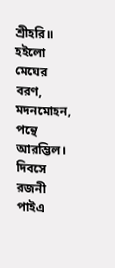শ্রীহরি॥
হইলো মেঘের বরণ, মদনমোহন, পন্থে আরম্ভিল।
দিবসে রজনী পাইএ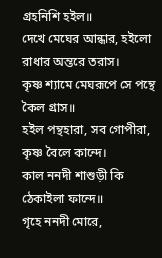গ্রহনিশি হইল॥
দেখে মেঘের আন্ধার, হইলো রাধার অন্তরে তরাস।
কৃষ্ণ শ্যামে মেঘরূপে সে পন্থে কৈল গ্রাস॥
হইল পন্থহারা, সব গোপীরা, কৃষ্ণ বৈলে কান্দে।
কাল ননদী শাশুড়ী কি ঠেকাইলা ফান্দে॥
গৃহে ননদী মোরে,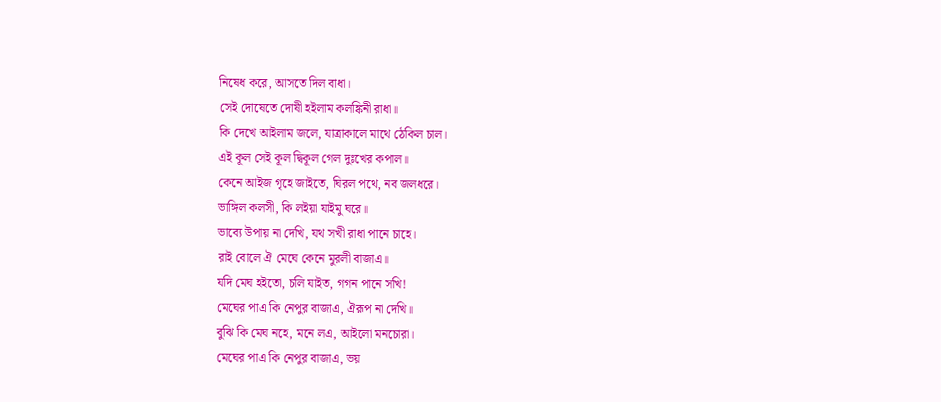নিষেধ করে, আসতে দিল বাধা।
সেই দোষেতে দোষী হইলাম কলঙ্কিনী রাধা॥
কি দেখে আইলাম জলে, যাত্রাকালে মাথে ঠেকিল চাল।
এই কূল সেই কূল দ্বিকূল গেল দুঃখের কপাল॥
কেনে আইজ গৃহে জাইতে, ঘিরল পথে, নব জলধরে।
ভাঙ্গিল কলসী, কি লইয়া যাইমু ঘরে॥
ভাব্যে উপায় না দেখি, যথ সখী রাধা পানে চাহে।
রাই বোলে ঐ মেঘে কেনে মুরলী বাজাএ॥
যদি মেঘ হইতো, চলি যাইত, গগন পানে সখি!
মেঘের পাএ কি নেপুর বাজাএ, ঐরূপ না দেখি॥
বুঝি কি মেঘ নহে, মনে লএ, আইলো মনচোরা।
মেঘের পাএ কি নেপুর বাজাএ, ভয়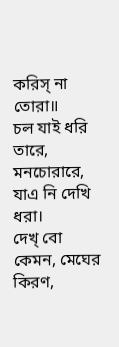করিস্ না তোরা॥
চল যাই ধরি তারে, মনচোরারে, যাএ নি দেখি ধরা।
দেখ্ বো কেমন, মেঘের কিরণ,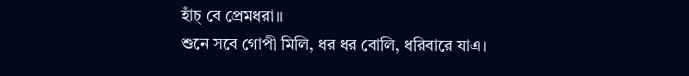হাঁচ্ বে প্রেমধরা॥
শুনে সবে গোপী মিলি, ধর ধর বোলি, ধরিবারে যাএ।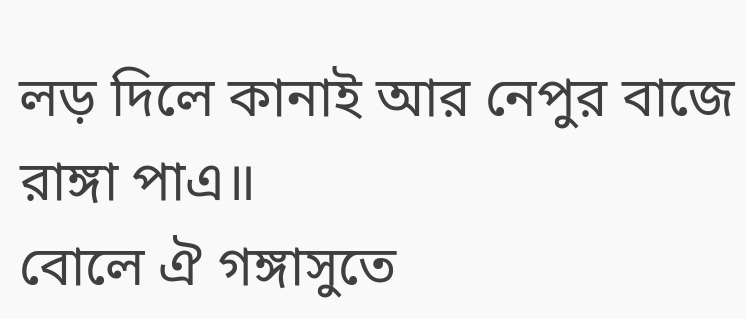লড় দিলে কানাই আর নেপুর বাজে রাঙ্গা পাএ॥
বোলে ঐ গঙ্গাসুতে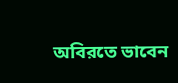অবিরতে ভাবেন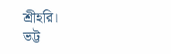শ্রীহরি।
ভট্ট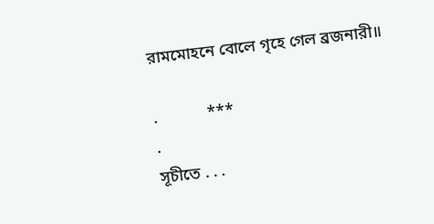রামমোহনে বোলে গৃহে গেল ব্রজনারী॥

.            ***
.
সূচীতে . . .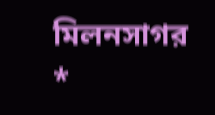মিলনসাগর
*